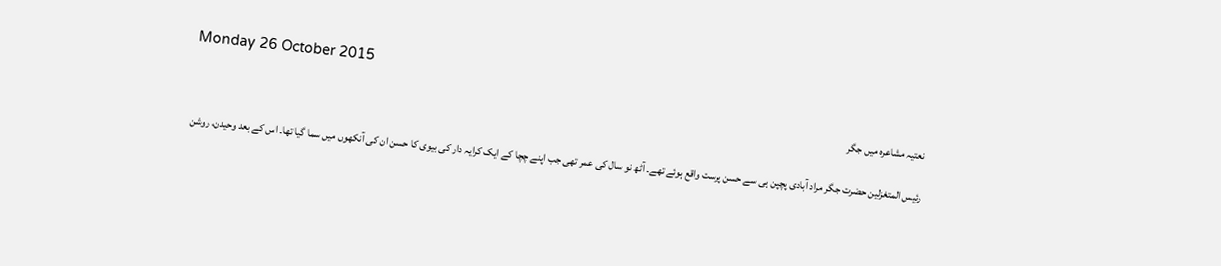Monday 26 October 2015

نعتیہ مشاعرہ میں جگر

رئیس المتغزلین حضرت جگر مراد آبادی پچپن ہی سے حسن پرست واقع ہوئے تھے۔ آٹھ نو سال کی عمر تھی جب اپنے چچا کے ایک کرایہ دار کی بیوی کا حسن ان کی آنکھوں میں سما گیا تھا۔ اس کے بعد وحیدن، روشن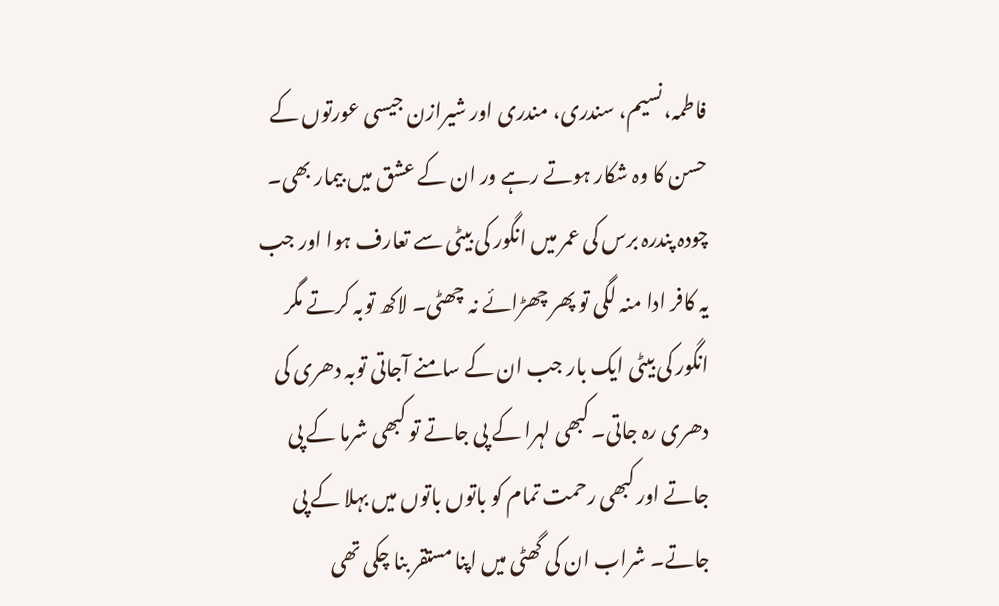فاطمہ،نسیم، سندری، مندری اور شیرازن جیسی عورتوں کے حسن کا وہ شکار ہوتے رہے ور ان کے عشق میں بیمار بھی۔ چودہ پندرہ برس کی عمر میں انگور کی بیٹی سے تعارف ہوا اور جب یہ کافر ادا منہ لگی تو پھر چھڑائے نہ چھٹی۔ لاکھ توبہ کرتے مگر انگور کی بیٹی ایک بار جب ان کے سامنے آجاتی توبہ دھری کی دھری رہ جاتی۔ کبھی لہرا کے پی جاتے تو کبھی شرما کے پی جاتے اور کبھی رحمت تمام کو باتوں باتوں میں بہلا کے پی جاتے۔ شراب ان کی گھٹی میں اپنا مستقر بنا چکی تھی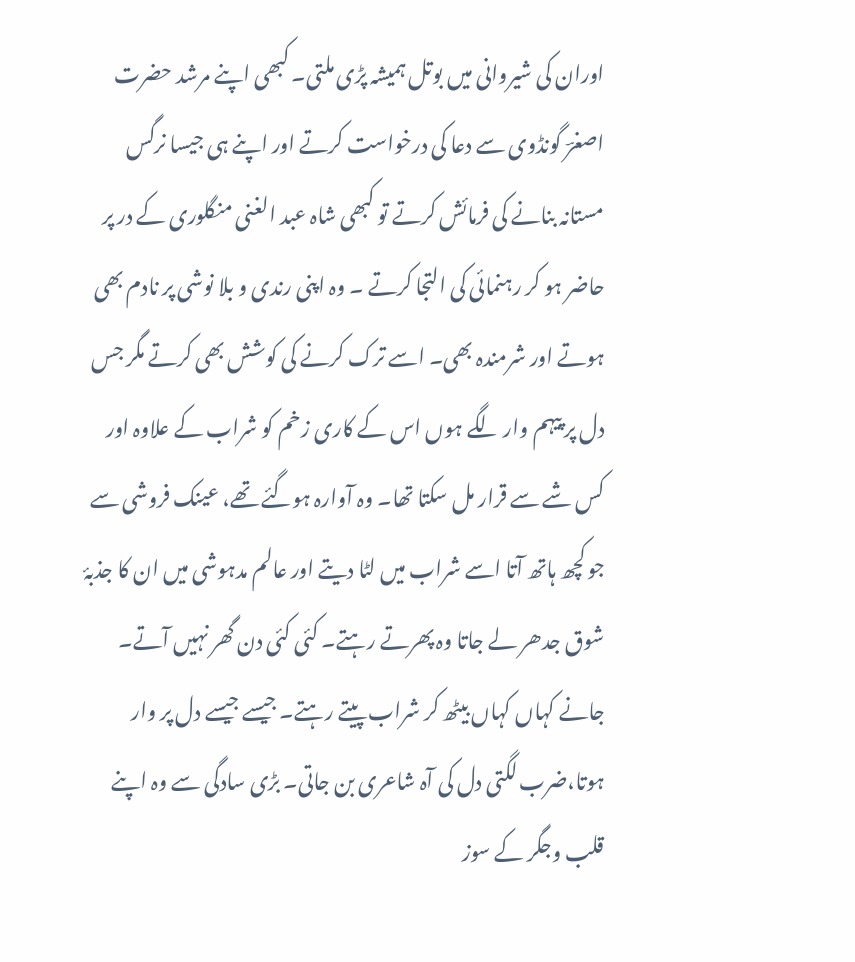اوران کی شیروانی میں بوتل ہمیشہ پڑی ملتی۔ کبھی اپنے مرشد حضرت اصغرؔ گونڈوی سے دعا کی درخواست کرتے اور اپنے ہی جیسا نرگس مستانہ بنانے کی فرمائش کرتے تو کبھی شاہ عبد الغنی منگلوری کے در پر حاضر ہو کر رہنمائی کی التجا کرتے ۔ وہ اپنی رندی و بلا نوشی پر نادم بھی ہوتے اور شرمندہ بھی۔ اسے ترک کرنے کی کوشش بھی کرتے مگر جس دل پر پیہم وار لگے ہوں اس کے کاری زخم کو شراب کے علاوہ اور کس شے سے قرار مل سکتا تھا۔ وہ آوارہ ہوگئے تھے، عینک فروشی سے جو کچھ ہاتھ آتا اسے شراب میں لٹا دیتے اور عالم مدہوشی میں ان کا جذبۂ شوق جدھر لے جاتا وہ پھرتے رہتے۔ کئی کئی دن گھر نہیں آتے۔ جانے کہاں کہاں بیٹھ کر شراب پیتے رہتے۔ جیسے جیسے دل پر وار ہوتا،ضرب لگتی دل کی آہ شاعری بن جاتی۔ بڑی سادگی سے وہ اپنے قلب وجگر کے سوز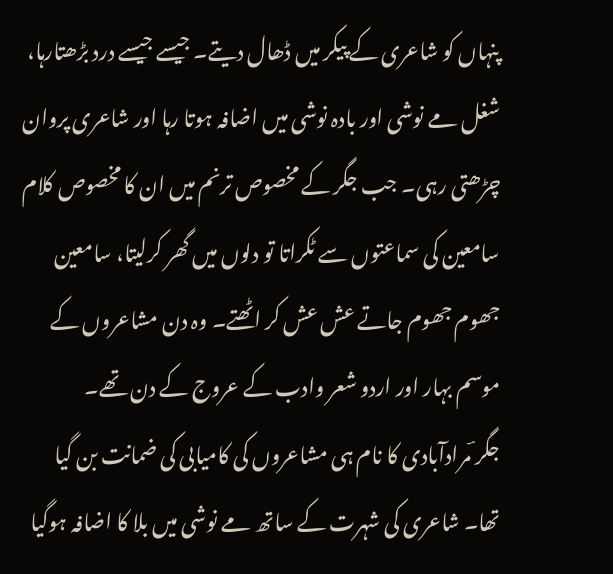پنہاں کو شاعری کے پیکر میں ڈھال دیتے۔ جیسے جیسے درد بڑھتارہا، شغل مے نوشی اور بادہ نوشی میں اضافہ ہوتا رہا اور شاعری پروان چڑھتی رہی۔ جب جگر کے مخصوص ترنم میں ان کا مخصوص کلام سامعین کی سماعتوں سے ٹکراتا تو دلوں میں گھر کرلیتا، سامعین جھوم جھوم جاتے عش عش کر اٹھتے۔ وہ دن مشاعروں کے موسم بہار اور اردو شعر وادب کے عروج کے دن تھے۔ جگر ؔمرادآبادی کا نام ہی مشاعروں کی کامیابی کی ضمانت بن گیا تھا۔ شاعری کی شہرت کے ساتھ مے نوشی میں بلا کا اضافہ ہوگیا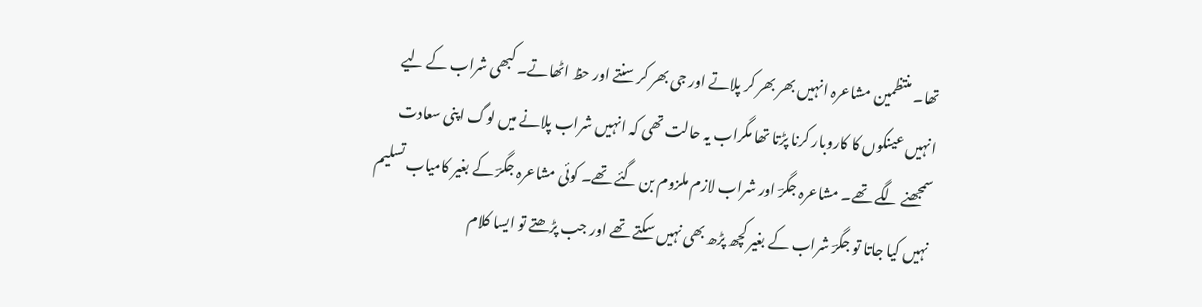تھا۔ منتظمین مشاعرہ انہیں بھر بھر کر پلاتے اور جی بھر کر سنتے اور حظ اٹھاتے۔ کبھی شراب کے لیے انہیں عینکوں کا کاروبار کرنا پڑتا تھا مگراب یہ حالت تھی کہ انہیں شراب پلانے میں لوگ اپنی سعادت سمجھنے لگے تھے۔ مشاعرہ جگرؔ اور شراب لازم ملزوم بن گئے تھے۔ کوئی مشاعرہ جگرؔ کے بغیر کامیاب تسلیم نہیں کیا جاتا تو جگرؔ شراب کے بغیر کچھ پڑھ بھی نہیں سکتے تھے اور جب پڑھتے تو ایسا کلام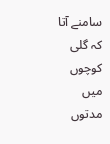سامنے آتا کہ گلی کوچوں میں مدتوں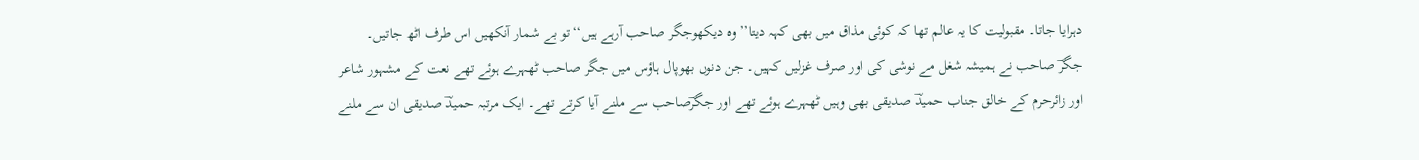دہرایا جاتا۔ مقبولیت کا یہ عالم تھا کہ کوئی مذاق میں بھی کہہ دیتا’’ وہ دیکھوجگر صاحب آرہے ہیں‘‘تو بے شمار آنکھیں اس طرف اٹھ جاتیں۔
جگرؔ صاحب نے ہمیشہ شغل مے نوشی کی اور صرف غزلیں کہیں۔ جن دنوں بھوپال ہاؤس میں جگر صاحب ٹھہرے ہوئے تھے نعت کے مشہور شاعر اور زائرحرم کے خالق جناب حمیدؔ صدیقی بھی وہیں ٹھہرے ہوئے تھے اور جگرؔصاحب سے ملنے آیا کرتے تھے۔ ایک مرتبہ حمیدؔ صدیقی ان سے ملنے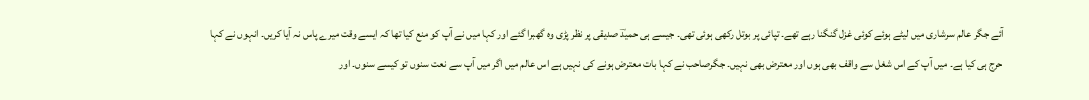آئے جگر عالم سرشاری میں لیٹے ہوئے کوئی غزل گنگنا رہے تھے۔ تپائی پر بوتل رکھی ہوئی تھی۔ جیسے ہی حمیدؔ صدیقی پر نظر پڑی وہ گھبرا گئے اور کہا میں نے آپ کو منع کیا تھا کہ ایسے وقت میرے پاس نہ آیا کریں۔ انہوں نے کہا حرج ہی کیا ہے۔ میں آپ کے اس شغل سے واقف بھی ہوں اور معترض بھی نہیں۔ جگرصاحب نے کہا بات معترض ہونے کی نہیں ہے اس عالم میں اگر میں آپ سے نعت سنوں تو کیسے سنوں۔ اور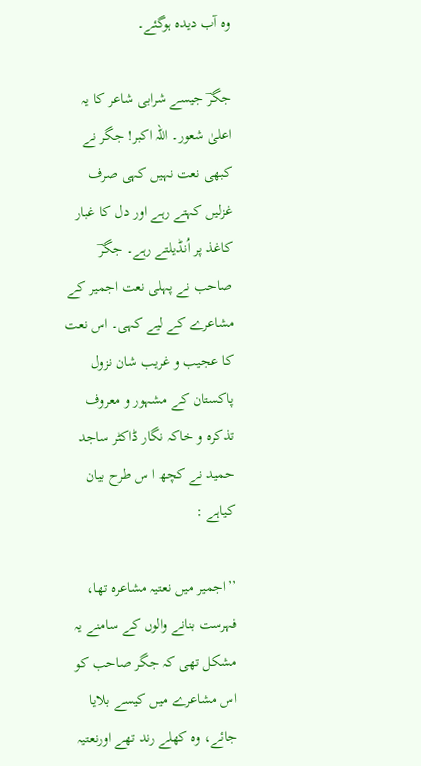وہ آب دیدہ ہوگئے۔

جگرؔ جیسے شرابی شاعر کا یہ اعلیٰ شعور۔ اللہ اکبر! جگر نے کبھی نعت نہیں کہی صرف غزلیں کہتے رہے اور دل کا غبار کاغذ پر اُنڈیلتے رہے۔ جگرؔ صاحب نے پہلی نعت اجمیر کے مشاعرے کے لیے کہی۔ اس نعت کا عجیب و غریب شان نزول پاکستان کے مشہور و معروف تذکرہ و خاکہ نگار ڈاکٹر ساجد حمید نے کچھ ا س طرح بیان کیاہے :

’’اجمیر میں نعتیہ مشاعرہ تھا، فہرست بنانے والوں کے سامنے یہ مشکل تھی کہ جگر صاحب کو اس مشاعرے میں کیسے بلایا جائے، وہ کھلے رند تھے اورنعتیہ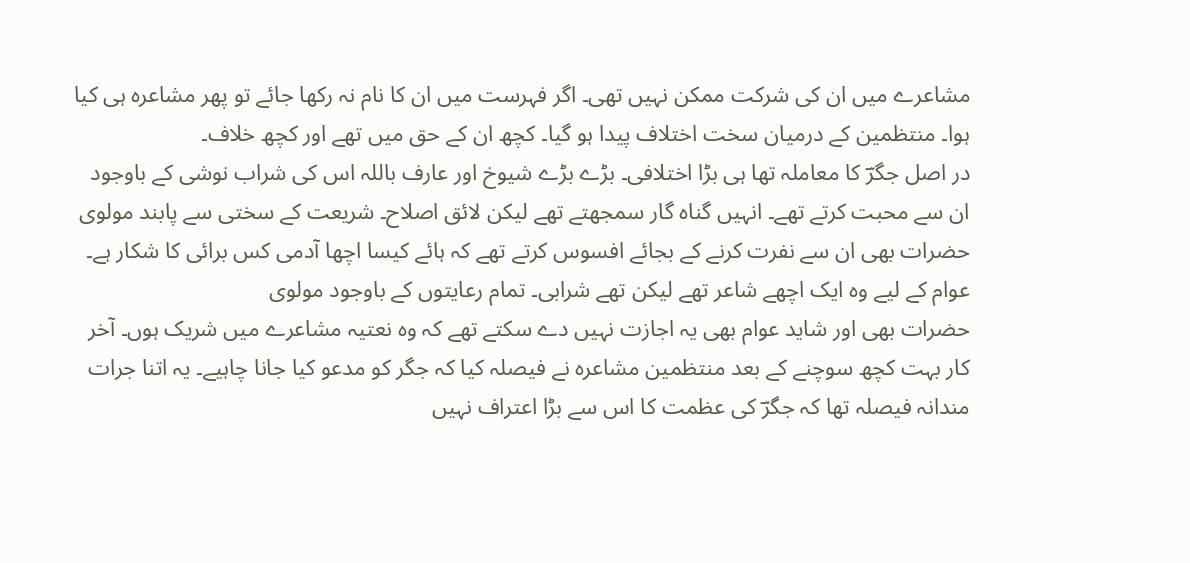مشاعرے میں ان کی شرکت ممکن نہیں تھی۔ اگر فہرست میں ان کا نام نہ رکھا جائے تو پھر مشاعرہ ہی کیا ہوا۔ منتظمین کے درمیان سخت اختلاف پیدا ہو گیا۔ کچھ ان کے حق میں تھے اور کچھ خلاف۔
در اصل جگرؔ کا معاملہ تھا ہی بڑا اختلافی۔ بڑے بڑے شیوخ اور عارف باللہ اس کی شراب نوشی کے باوجود ان سے محبت کرتے تھے۔ انہیں گناہ گار سمجھتے تھے لیکن لائق اصلاح۔ شریعت کے سختی سے پابند مولوی حضرات بھی ان سے نفرت کرنے کے بجائے افسوس کرتے تھے کہ ہائے کیسا اچھا آدمی کس برائی کا شکار ہے۔ عوام کے لیے وہ ایک اچھے شاعر تھے لیکن تھے شرابی۔ تمام رعایتوں کے باوجود مولوی
حضرات بھی اور شاید عوام بھی یہ اجازت نہیں دے سکتے تھے کہ وہ نعتیہ مشاعرے میں شریک ہوں۔ آخر کار بہت کچھ سوچنے کے بعد منتظمین مشاعرہ نے فیصلہ کیا کہ جگر کو مدعو کیا جانا چاہیے۔ یہ اتنا جرات مندانہ فیصلہ تھا کہ جگرؔ کی عظمت کا اس سے بڑا اعتراف نہیں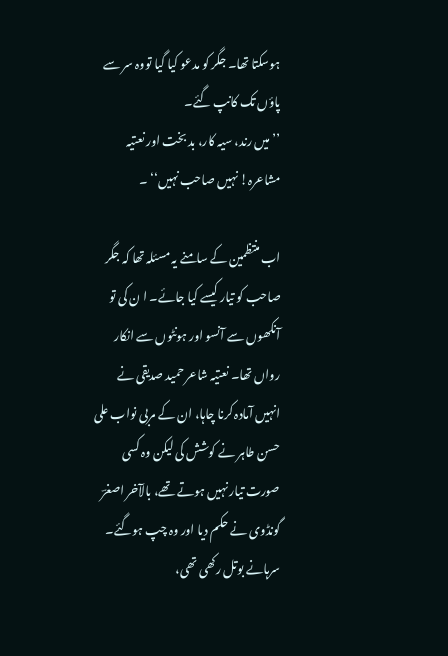ہوسکتا تھا۔ جگر کو مدعو کیا گیا تووہ سر سے پاؤں تک کانپ گئے۔
’’میں رند، سیہ کار، بد بخت اور نعتیہ مشاعرہ! نہیں صاحب نہیں‘‘ ۔

اب منتظمین کے سامنے یہ مسئلہ تھا کہ جگر صاحب کو تیار کیسے کیا جائے۔ ا ن کی تو آنکھوں سے آنسو اور ہونٹوں سے انکار رواں تھا۔ نعتیہ شاعر حمید صدیقی نے انہیں آمادہ کرنا چاہا، ان کے مربی نواب علی حسن طاہر نے کوشش کی لیکن وہ کسی صورت تیار نہیں ہوتے تھے، بالآخر اصغرؔ گونڈوی نے حکم دیا اور وہ چپ ہوگئے۔
سرہانے بوتل رکھی تھی،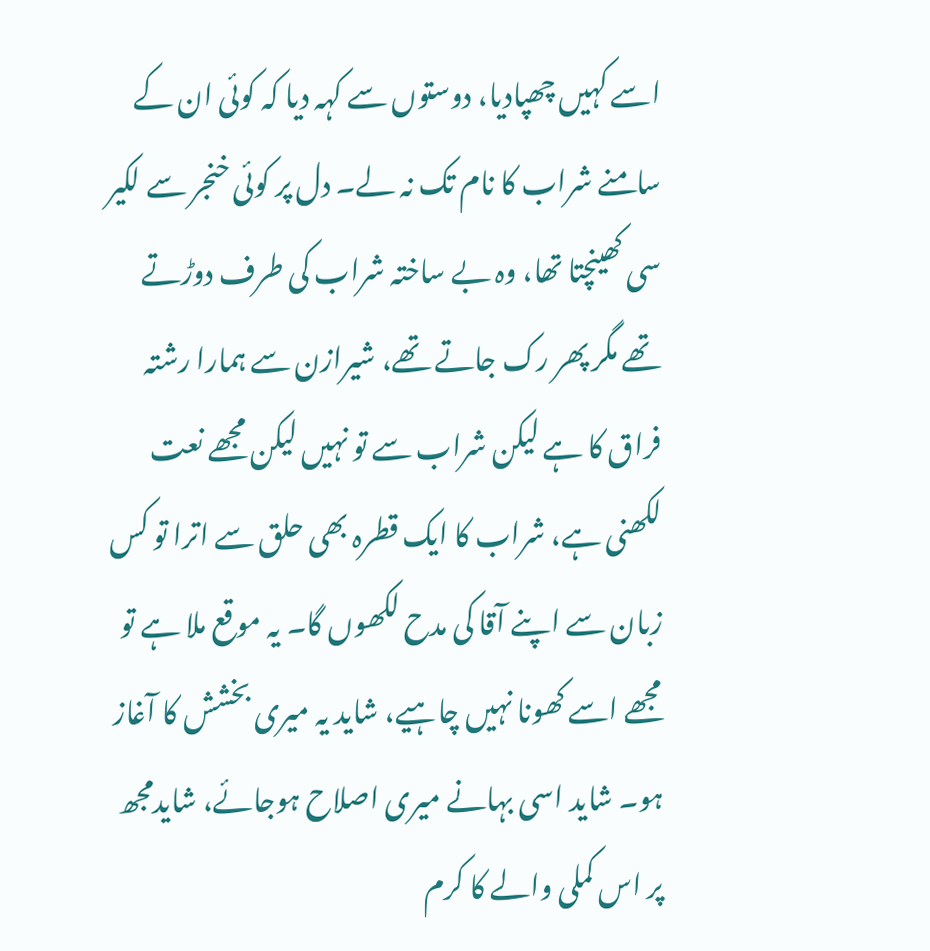اسے کہیں چھپادیا، دوستوں سے کہہ دیا کہ کوئی ان کے سامنے شراب کا نام تک نہ لے۔ دل پر کوئی خنجر سے لکیر سی کھینچتا تھا، وہ بے ساختہ شراب کی طرف دوڑتے تھے مگر پھر رک جاتے تھے، شیرازن سے ہمارا رشتہ فراق کا ہے لیکن شراب سے تو نہیں لیکن مجھے نعت لکھنی ہے، شراب کا ایک قطرہ بھی حلق سے اترا تو کس زبان سے اپنے آقا کی مدح لکھوں گا۔ یہ موقع ملا ہے تو مجھے اسے کھونا نہیں چاہیے، شاید یہ میری بخشش کا آغاز ہو۔ شاید اسی بہانے میری اصلاح ہوجائے، شایدمجھ پر اس کملی والے کا کرم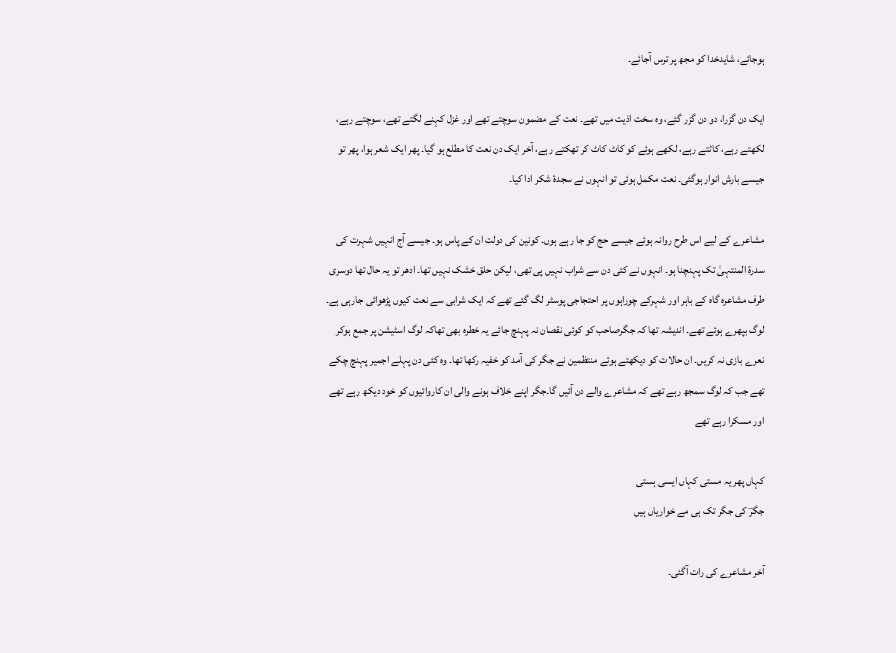ہوجائے، شایدخدا کو مجھ پر ترس آجائے۔

ایک دن گزرا، دو دن گزر گئے، وہ سخت اذیت میں تھے۔ نعت کے مضمون سوچتے تھے اور غزل کہنے لگتے تھے، سوچتے رہے، لکھتے رہے، کاٹتے رہے، لکھے ہوئے کو کاٹ کاٹ کر تھکتے رہے، آخر ایک دن نعت کا مطلع ہو گیا۔ پھر ایک شعر ہوا، پھر تو جیسے بارش انوار ہوگئی۔ نعت مکمل ہوئی تو انہوں نے سجدۂ شکر ادا کیا۔

مشاعرے کے لیے اس طرح روانہ ہوئے جیسے حج کو جا رہے ہوں۔ کونین کی دولت ان کے پاس ہو۔ جیسے آج انہیں شہرت کی سدرۃ المنتہیٰ تک پہنچنا ہو۔ انہوں نے کئی دن سے شراب نہیں پی تھی، لیکن حلق خشک نہیں تھا۔ ادھر تو یہ حال تھا دوسری طرف مشاعرہ گاہ کے باہر اور شہرکے چوراہوں پر احتجاجی پوسٹر لگ گئے تھے کہ ایک شرابی سے نعت کیوں پڑھوائی جارہی ہے۔ لوگ بپھرے ہوئے تھے۔ اندیشہ تھا کہ جگرصاحب کو کوئی نقصان نہ پہنچ جائے یہ خطرہ بھی تھاکہ لوگ اسٹیشن پر جمع ہوکر نعرے بازی نہ کریں۔ ان حالات کو دیکھتے ہوئے منتظمین نے جگر کی آمد کو خفیہ رکھا تھا۔ وہ کئی دن پہلے اجمیر پہنچ چکے تھے جب کہ لوگ سمجھ رہے تھے کہ مشاعرے والے دن آئیں گا۔جگر اپنے خلاف ہونے والی ان کاروائیوں کو خود دیکھ رہے تھے اور مسکرا رہے تھے

کہاں پھر یہ مستی کہاں ایسی ہستی
جگرؔ کی جگر تک ہی مے خواریاں ہیں

آخر مشاعرے کی رات آگئی۔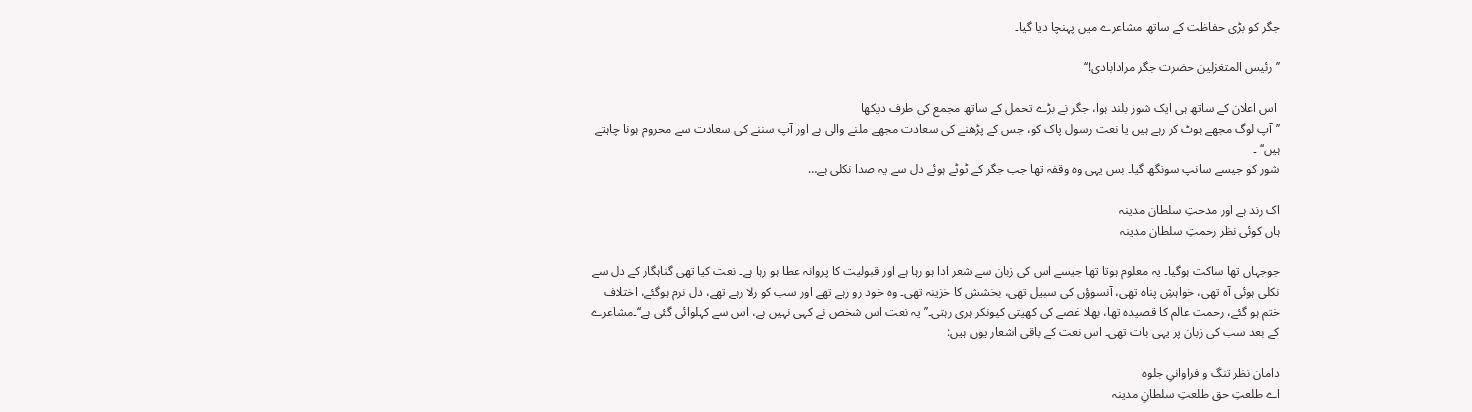جگر کو بڑی حفاظت کے ساتھ مشاعرے میں پہنچا دیا گیا۔

’’رئیس المتغزلین حضرت جگر مرادابادی!‘‘

 اس اعلان کے ساتھ ہی ایک شور بلند ہوا، جگر نے بڑے تحمل کے ساتھ مجمع کی طرف دیکھا
’’آپ لوگ مجھے ہوٹ کر رہے ہیں یا نعت رسول پاک کو، جس کے پڑھنے کی سعادت مجھے ملنے والی ہے اور آپ سننے کی سعادت سے محروم ہونا چاہتے ہیں‘‘ ۔
شور کو جیسے سانپ سونگھ گیا۔ بس یہی وہ وقفہ تھا جب جگر کے ٹوٹے ہوئے دل سے یہ صدا نکلی ہے…

اک رند ہے اور مدحتِ سلطان مدینہ
ہاں کوئی نظر رحمتِ سلطان مدینہ

جوجہاں تھا ساکت ہوگیا۔ یہ معلوم ہوتا تھا جیسے اس کی زبان سے شعر ادا ہو رہا ہے اور قبولیت کا پروانہ عطا ہو رہا ہے۔ نعت کیا تھی گناہگار کے دل سے نکلی ہوئی آہ تھی، خواہشِ پناہ تھی، آنسوؤں کی سبیل تھی، بخشش کا خزینہ تھی۔ وہ خود رو رہے تھے اور سب کو رلا رہے تھے، دل نرم ہوگئے، اختلاف ختم ہو گئے، رحمت عالم کا قصیدہ تھا، بھلا غصے کی کھیتی کیونکر ہری رہتی۔’’یہ نعت اس شخص نے کہی نہیں ہے، اس سے کہلوائی گئی ہے‘‘۔مشاعرے کے بعد سب کی زبان پر یہی بات تھی۔ اس نعت کے باقی اشعار یوں ہیں:

دامان نظر تنگ و فراوانیِ جلوہ
اے طلعتِ حق طلعتِ سلطانِ مدینہ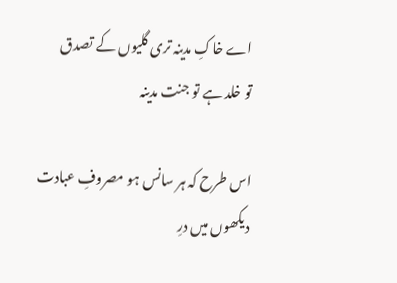اے خاکِ مدینہ تری گلیوں کے تصدق
تو خلد ہے تو جنت مدینہ

اس طرح کہ ہر سانس ہو مصروفِ عبادت
دیکھوں میں درِ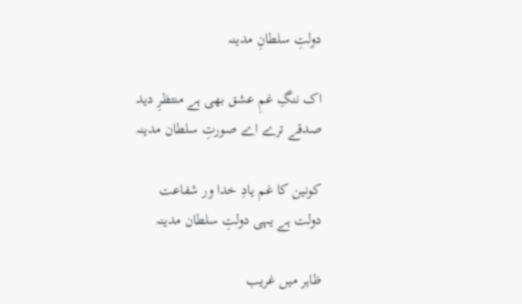دولتِ سلطانِ مدینہ

اک ننگِ غمِ عشق بھی ہے منتظرِ دید
صدقے ترے اے صورتِ سلطان مدینہ

کونین کا غم یادِ خدا ور شفاعت
دولت ہے یہی دولتِ سلطان مدینہ

ظاہر میں غریب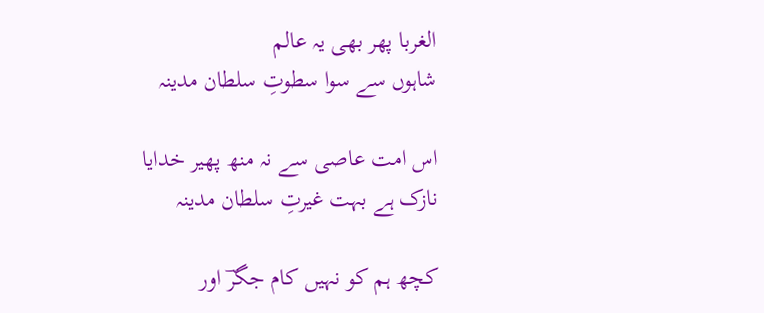الغربا پھر بھی یہ عالم
شاہوں سے سوا سطوتِ سلطان مدینہ

اس امت عاصی سے نہ منھ پھیر خدایا
نازک ہے بہت غیرتِ سلطان مدینہ

کچھ ہم کو نہیں کام جگرؔ اور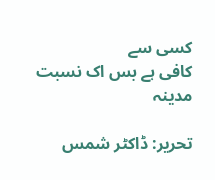کسی سے
کافی ہے بس اک نسبت مدینہ

تحریر: ڈاکٹر شمس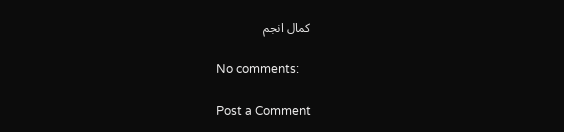کمال انجم

No comments:

Post a Comment